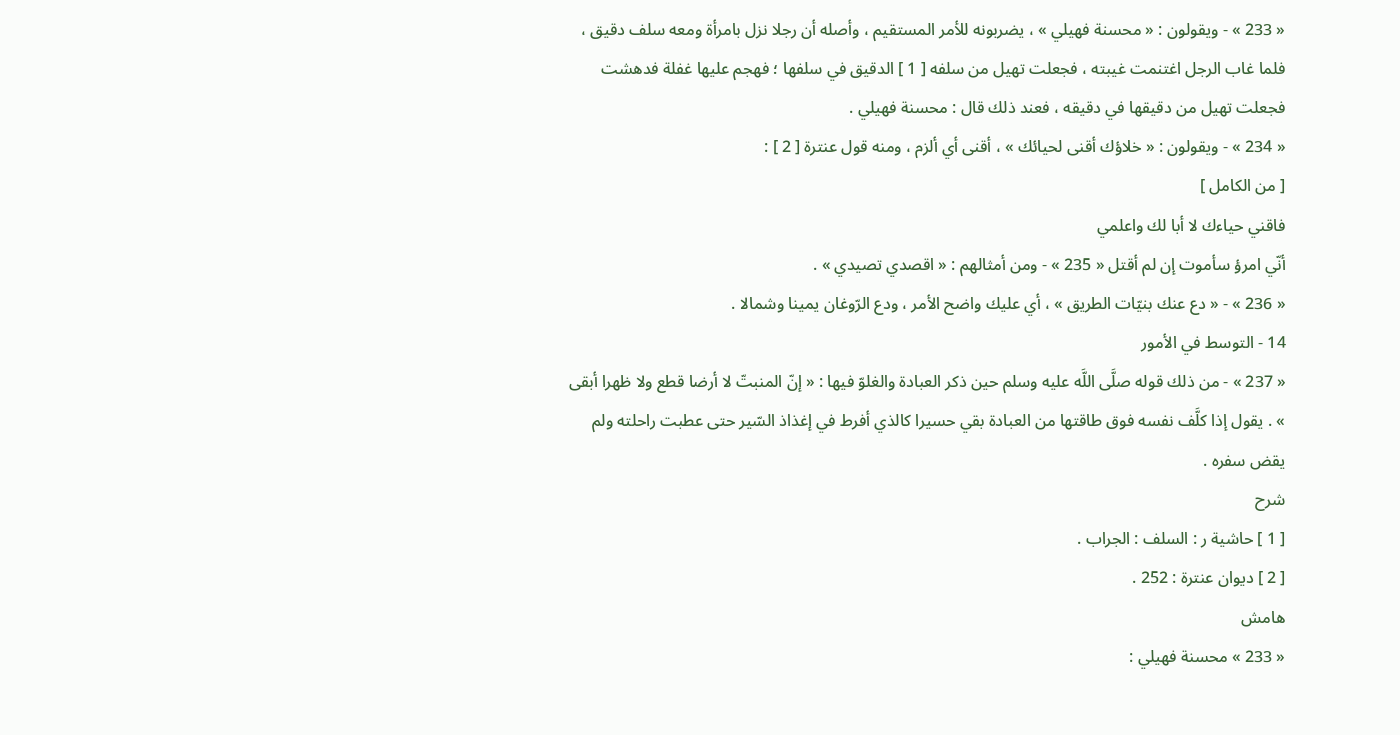« 233 » - ويقولون : « محسنة فهيلي » ، يضربونه للأمر المستقيم ، وأصله أن رجلا نزل بامرأة ومعه سلف دقيق ، فلما غاب الرجل اغتنمت غيبته ، فجعلت تهيل من سلفه [ 1 ] الدقيق في سلفها ؛ فهجم عليها غفلة فدهشت فجعلت تهيل من دقيقها في دقيقه ، فعند ذلك قال : محسنة فهيلي .
« 234 » - ويقولون : « خلاؤك أقنى لحيائك » ، أقنى أي ألزم ، ومنه قول عنترة [ 2 ] :
[ من الكامل ]
فاقني حياءك لا أبا لك واعلمي
أنّي امرؤ سأموت إن لم أقتل « 235 » - ومن أمثالهم : « اقصدي تصيدي » .
« 236 » - « دع عنك بنيّات الطريق » ، أي عليك واضح الأمر ، ودع الرّوغان يمينا وشمالا .
14 - التوسط في الأمور
« 237 » - من ذلك قوله صلَّى اللَّه عليه وسلم حين ذكر العبادة والغلوّ فيها : « إنّ المنبتّ لا أرضا قطع ولا ظهرا أبقى » . يقول إذا كلَّف نفسه فوق طاقتها من العبادة بقي حسيرا كالذي أفرط في إغذاذ السّير حتى عطبت راحلته ولم يقض سفره .
شرح
[ 1 ] حاشية ر : السلف : الجراب .
[ 2 ] ديوان عنترة : 252 .
هامش
« 233 » محسنة فهيلي :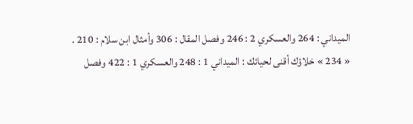الميداني : 264 والعسكري 2 : 246 وفصل المقال : 306 وأمثال ابن سلام : 210 .
« 234 » خلاؤك أقنى لحيائك : الميداني 1 : 248 والعسكري 1 : 422 وفصل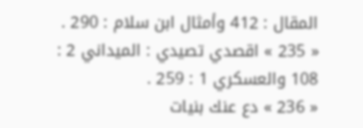المقال : 412 وأمثال ابن سلام : 290 .
« 235 » اقصدي تصيدي : الميداني 2 : 108 والعسكري 1 : 259 .
« 236 » دع عنك بنيات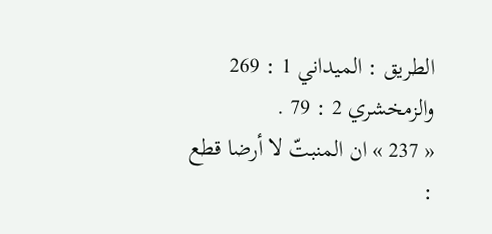الطريق : الميداني 1 : 269 والزمخشري 2 : 79 .
« 237 » ان المنبتّ لا أرضا قطع :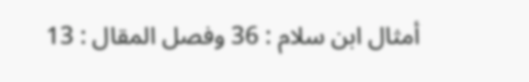أمثال ابن سلام : 36 وفصل المقال : 13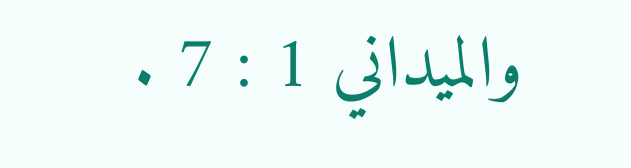والميداني 1 : 7 .